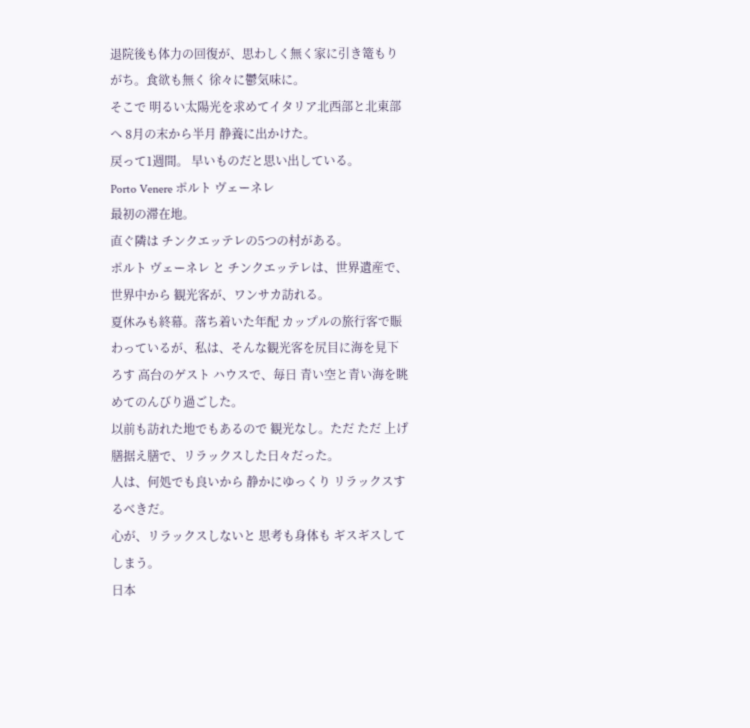退院後も体力の回復が、思わしく無く家に引き篭もりがち。食欲も無く 徐々に鬱気味に。
そこで 明るい太陽光を求めてイタリア北西部と北東部へ 8月の末から半月 静養に出かけた。
戻って1週間。 早いものだと思い出している。
Porto Venere ポルト ヴェーネレ
最初の滞在地。
直ぐ隣は チンクエッテレの5つの村がある。
ポルト ヴェーネレ と チンクエッテレは、世界遺産で、世界中から 観光客が、ワンサカ訪れる。
夏休みも終幕。落ち着いた年配 カップルの旅行客で賑わっているが、私は、そんな観光客を尻目に海を見下ろす 高台のゲスト ハウスで、毎日 青い空と青い海を眺めてのんびり過ごした。
以前も訪れた地でもあるので 観光なし。ただ ただ 上げ膳据え膳で、リラックスした日々だった。
人は、何処でも良いから 静かにゆっくり リラックスするべきだ。
心が、リラックスしないと 思考も身体も ギスギスしてしまう。
日本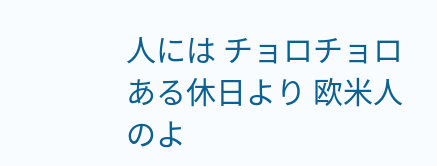人には チョロチョロある休日より 欧米人のよ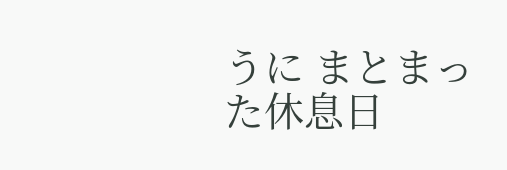うに まとまった休息日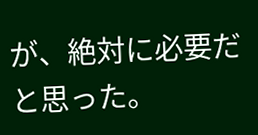が、絶対に必要だと思った。